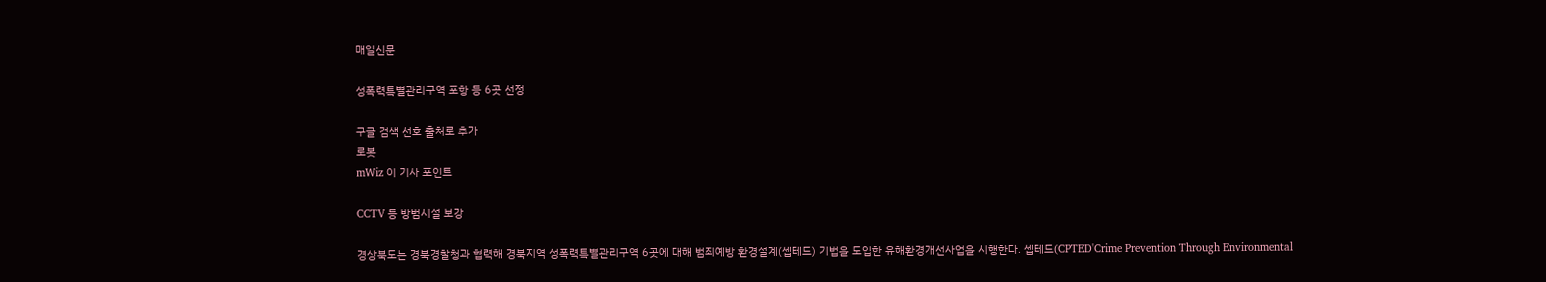매일신문

성폭력특별관리구역 포항 등 6곳 선정

구글 검색 선호 출처로 추가
로봇
mWiz 이 기사 포인트

CCTV 등 방범시설 보강

경상북도는 경북경찰청과 협력해 경북지역 성폭력특별관리구역 6곳에 대해 범죄예방 환경설계(셉테드) 기법을 도입한 유해환경개선사업을 시행한다. 셉테드(CPTED'Crime Prevention Through Environmental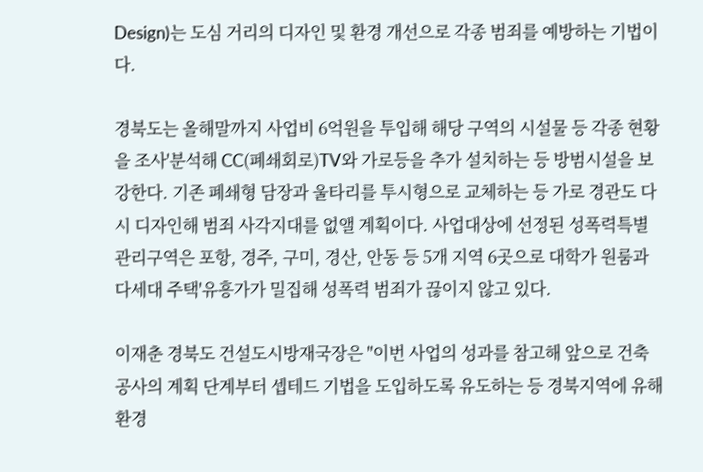Design)는 도심 거리의 디자인 및 환경 개선으로 각종 범죄를 예방하는 기법이다.

경북도는 올해말까지 사업비 6억원을 투입해 해당 구역의 시설물 등 각종 현황을 조사'분석해 CC(폐쇄회로)TV와 가로등을 추가 설치하는 등 방범시설을 보강한다. 기존 폐쇄형 담장과 울타리를 투시형으로 교체하는 등 가로 경관도 다시 디자인해 범죄 사각지대를 없앨 계획이다. 사업대상에 선정된 성폭력특별관리구역은 포항, 경주, 구미, 경산, 안동 등 5개 지역 6곳으로 대학가 원룸과 다세대 주택'유흥가가 밀집해 성폭력 범죄가 끊이지 않고 있다.

이재춘 경북도 건설도시방재국장은 "이번 사업의 성과를 참고해 앞으로 건축 공사의 계획 단계부터 셉테드 기법을 도입하도록 유도하는 등 경북지역에 유해환경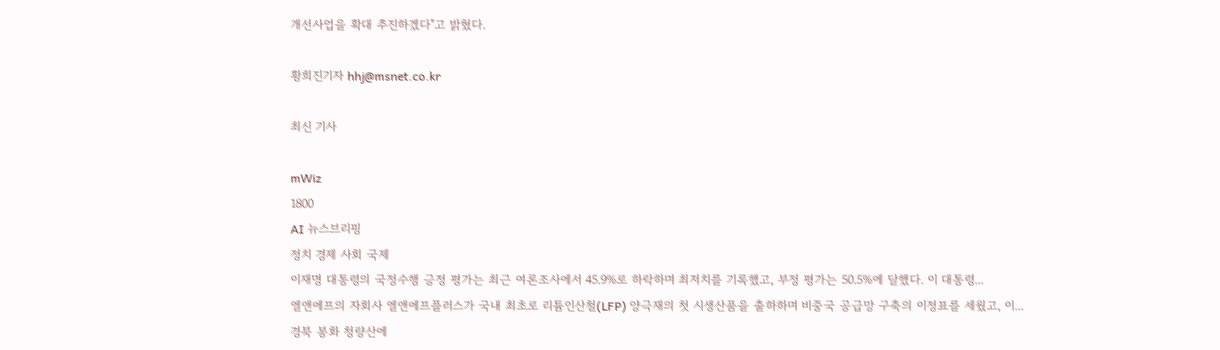개선사업을 확대 추진하겠다"고 밝혔다.

황희진기자 hhj@msnet.co.kr

최신 기사

mWiz
1800
AI 뉴스브리핑
정치 경제 사회 국제
이재명 대통령의 국정수행 긍정 평가는 최근 여론조사에서 45.9%로 하락하며 최저치를 기록했고, 부정 평가는 50.5%에 달했다. 이 대통령...
엘앤에프의 자회사 엘앤에프플러스가 국내 최초로 리튬인산철(LFP) 양극재의 첫 시생산품을 출하하며 비중국 공급망 구축의 이정표를 세웠고, 이...
경북 봉화 청량산에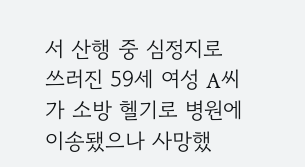서 산행 중 심정지로 쓰러진 59세 여성 A씨가 소방 헬기로 병원에 이송됐으나 사망했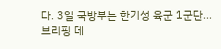다. 3일 국방부는 한기성 육군 1군단...
브리핑 데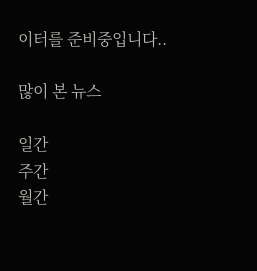이터를 준비중입니다..

많이 본 뉴스

일간
주간
월간